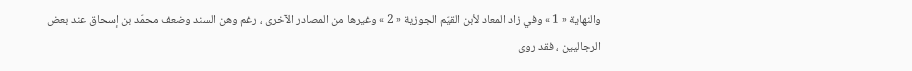والنهاية « 1 » وفي زاد المعاد لأبن القيّم الجوزية « 2 » وغيرها من المصادر الآخرى ، رغم وهن السند وضعف محمّد بن إسحاق عند بعض الرجاليين ، فقد روى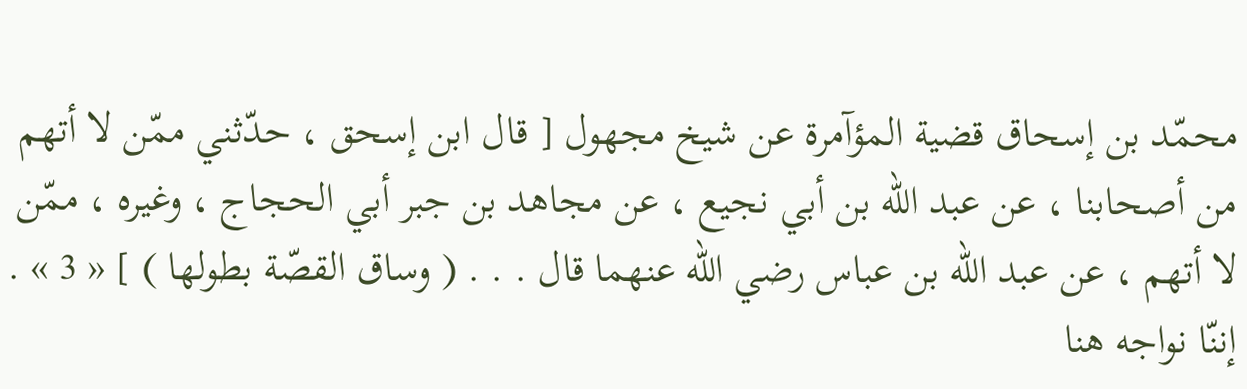محمّد بن إسحاق قضية المؤآمرة عن شيخ مجهول [ قال ابن إسحق ، حدّثني ممّن لا أتهم من أصحابنا ، عن عبد الله بن أبي نجيع ، عن مجاهد بن جبر أبي الحجاج ، وغيره ، ممّن لا أتهم ، عن عبد الله بن عباس رضي الله عنهما قال . . . ( وساق القصّة بطولها ) ] « 3 » .
إننّا نواجه هنا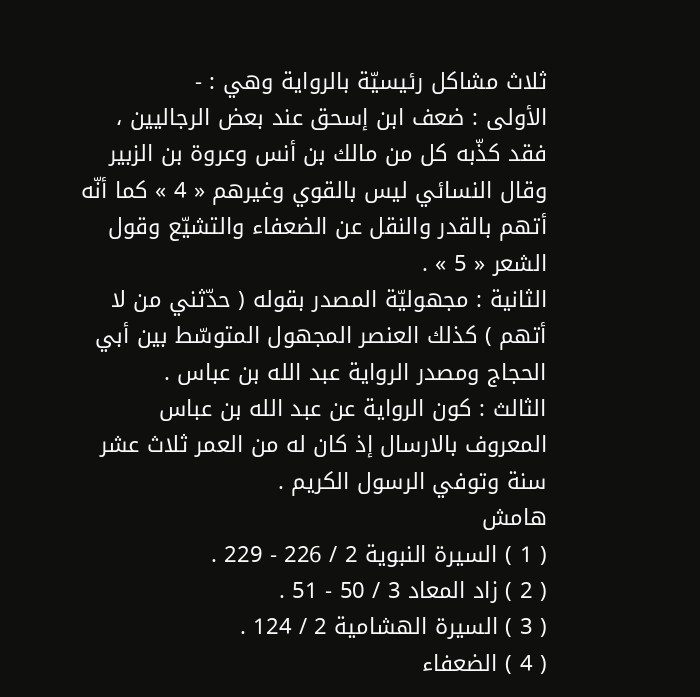ثلاث مشاكل رئيسيّة بالرواية وهي : -
الأولى : ضعف ابن إسحق عند بعض الرجاليين ، فقد كذّبه كل من مالك بن أنس وعروة بن الزبير وقال النسائي ليس بالقوي وغيرهم « 4 » كما أنّه أتهم بالقدر والنقل عن الضعفاء والتشيّع وقول الشعر « 5 » .
الثانية : مجهوليّة المصدر بقوله ( حدّثني من لا أتهم ) كذلك العنصر المجهول المتوسّط بين أبي الحجاج ومصدر الرواية عبد الله بن عباس .
الثالث : كون الرواية عن عبد الله بن عباس المعروف بالارسال إذ كان له من العمر ثلاث عشر سنة وتوفي الرسول الكريم .
هامش
( 1 ) السيرة النبوية 2 / 226 - 229 .
( 2 ) زاد المعاد 3 / 50 - 51 .
( 3 ) السيرة الهشامية 2 / 124 .
( 4 ) الضعفاء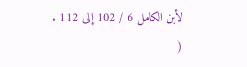لأبن الكامل 6 / 102 إلى 112 .
(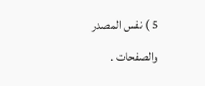5 ) نفس المصدر والصفحات .